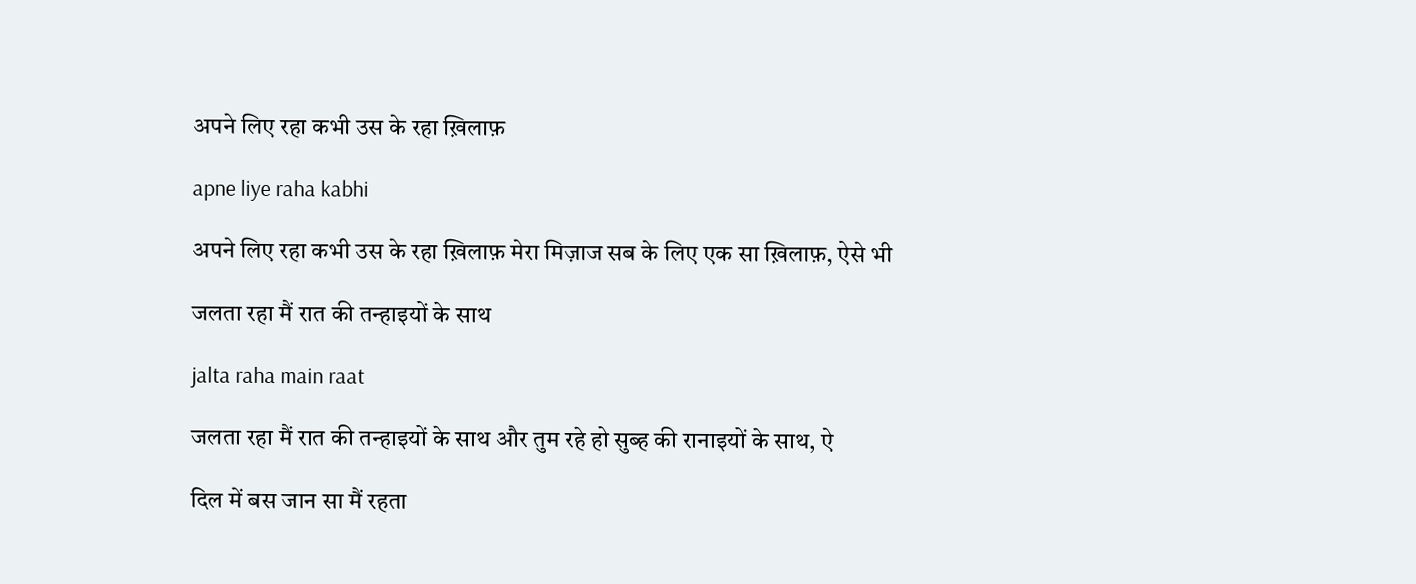अपने लिए रहा कभी उस के रहा ख़िलाफ़

apne liye raha kabhi

अपने लिए रहा कभी उस के रहा ख़िलाफ़ मेरा मिज़ाज सब के लिए एक सा ख़िलाफ़, ऐसे भी

जलता रहा मैं रात की तन्हाइयों के साथ

jalta raha main raat

जलता रहा मैं रात की तन्हाइयों के साथ और तुम रहे हो सुब्ह की रानाइयों के साथ, ऐ

दिल में बस जान सा मैं रहता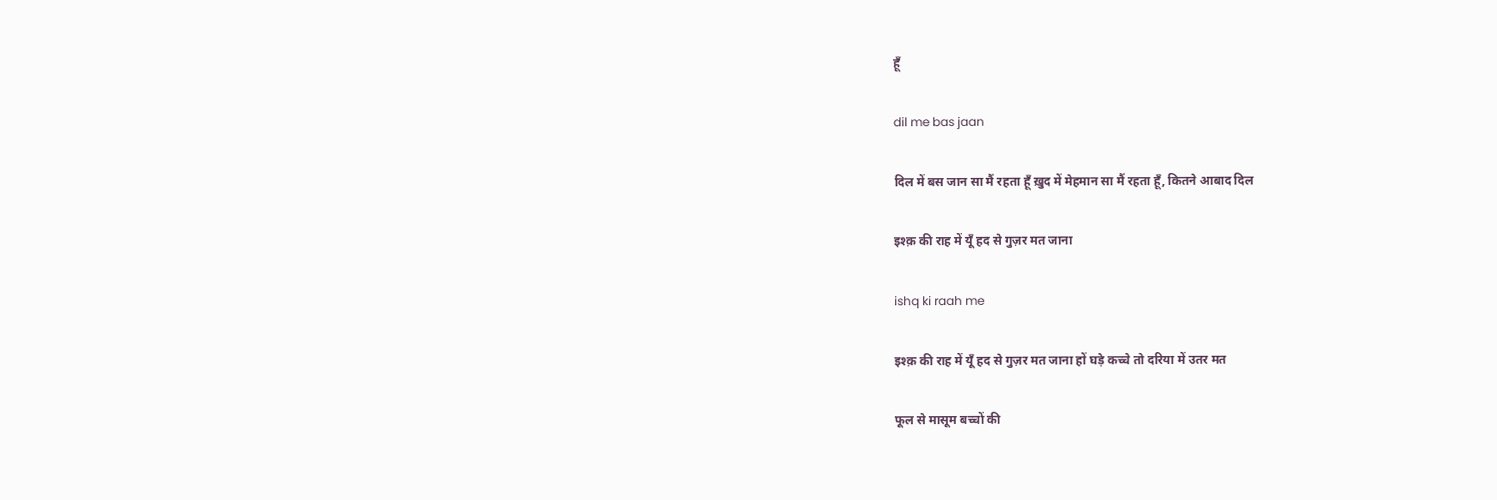हूँ

dil me bas jaan

दिल में बस जान सा मैं रहता हूँ ख़ुद में मेहमान सा मैं रहता हूँ, कितने आबाद दिल

इश्क़ की राह में यूँ हद से गुज़र मत जाना

ishq ki raah me

इश्क़ की राह में यूँ हद से गुज़र मत जाना हों घड़े कच्चे तो दरिया में उतर मत

फूल से मासूम बच्चों की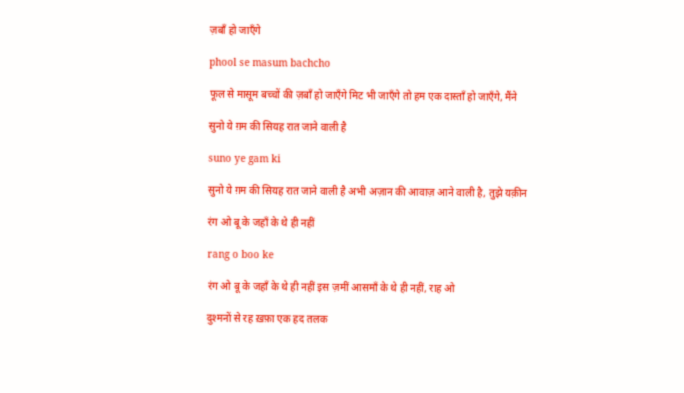ज़बाँ हो जाएँगे

phool se masum bachcho

फूल से मासूम बच्चों की ज़बाँ हो जाएँगे मिट भी जाएँगे तो हम एक दास्ताँ हो जाएँगे, मैंने

सुनो ये ग़म की सियह रात जाने वाली है

suno ye gam ki

सुनो ये ग़म की सियह रात जाने वाली है अभी अज़ान की आवाज़ आने वाली है, तुझे यक़ीन

रंग ओ बू के जहाँ के थे ही नहीं

rang o boo ke

रंग ओ बू के जहाँ के थे ही नहीं इस ज़मीं आसमाँ के थे ही नहीं, राह ओ

दुश्मनों से रह ख़फ़ा एक हद तलक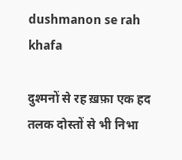dushmanon se rah khafa

दुश्मनों से रह ख़फ़ा एक हद तलक दोस्तों से भी निभा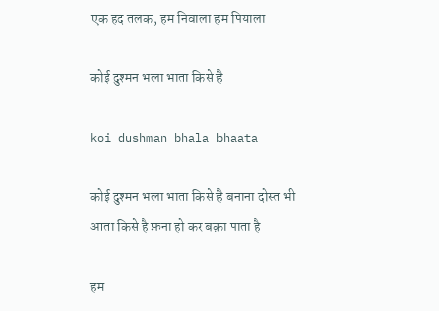एक हद तलक, हम निवाला हम पियाला

कोई दुश्मन भला भाता किसे है

koi dushman bhala bhaata

कोई दुश्मन भला भाता किसे है बनाना दोस्त भी आता किसे है फ़ना हो कर बक़ा पाता है

हम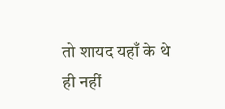तो शायद यहाँ के थे ही नहीं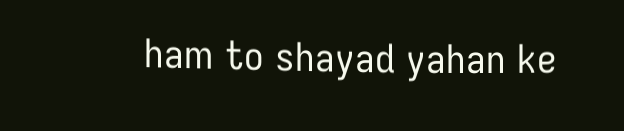ham to shayad yahan ke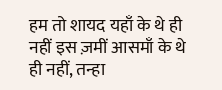हम तो शायद यहाँ के थे ही नहीं इस ज़मीं आसमाँ के थे ही नहीं, तन्हा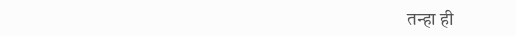तन्हा ही